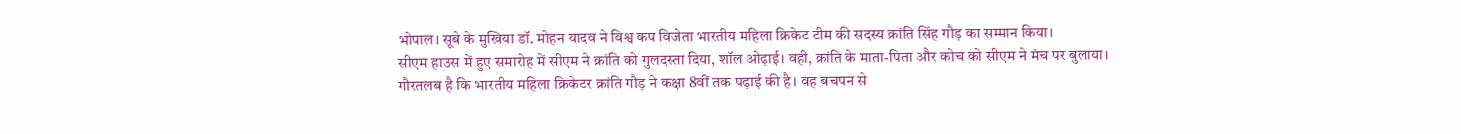भोपाल। सूबे के मुखिया डॉ. मोहन यादव ने विश्व कप विजेता भारतीय महिला क्रिकेट टीम की सदस्य क्रांति सिंह गौड़ का सम्मान किया।
सीएम हाउस में हुए समारोह में सीएम ने क्रांति को गुलदस्ता दिया, शॉल ओढ़ाई। वही, क्रांति के माता-पिता और कोच को सीएम ने मंच पर बुलाया।
गौरतलब है कि भारतीय महिला क्रिकेटर क्रांति गौड़ ने कक्षा 8वीं तक पढ़ाई की है। वह बचपन से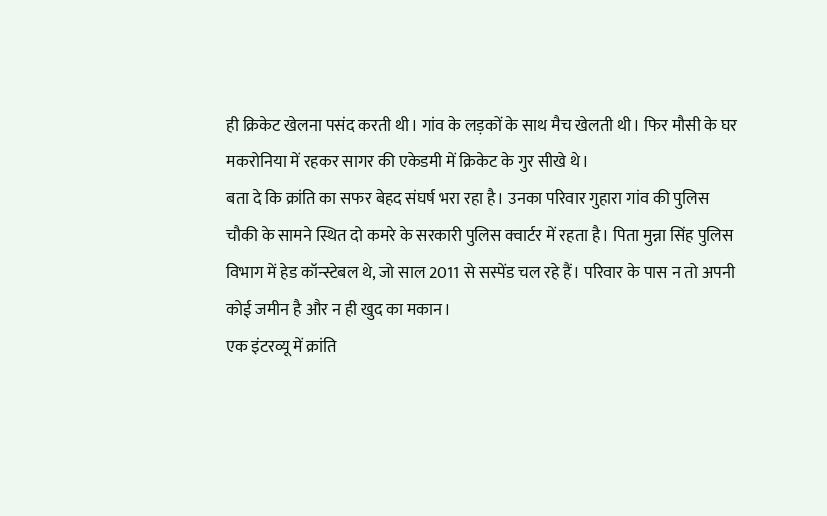ही क्रिकेट खेलना पसंद करती थी। गांव के लड़कों के साथ मैच खेलती थी। फिर मौसी के घर मकरोनिया में रहकर सागर की एकेडमी में क्रिकेट के गुर सीखे थे।
बता दे कि क्रांति का सफर बेहद संघर्ष भरा रहा है। उनका परिवार गुहारा गांव की पुलिस चौकी के सामने स्थित दो कमरे के सरकारी पुलिस क्वार्टर में रहता है। पिता मुन्ना सिंह पुलिस विभाग में हेड कॉन्स्टेबल थे, जो साल 2011 से सस्पेंड चल रहे हैं। परिवार के पास न तो अपनी कोई जमीन है और न ही खुद का मकान।
एक इंटरव्यू में क्रांति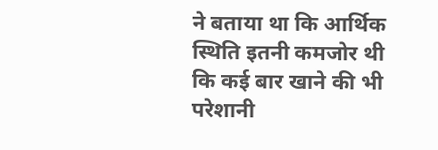ने बताया था कि आर्थिक स्थिति इतनी कमजोर थी कि कई बार खाने की भी परेशानी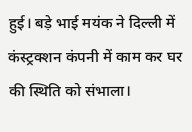हुई। बड़े भाई मयंक ने दिल्ली में कंस्ट्रक्शन कंपनी में काम कर घर की स्थिति को संभाला।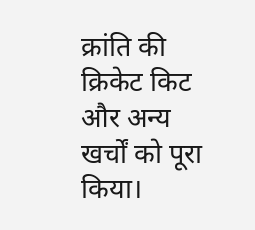क्रांति की क्रिकेट किट और अन्य खर्चों को पूरा किया।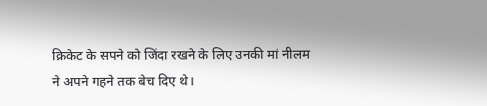क्रिकेट के सपने को जिंदा रखने के लिए उनकी मां नीलम ने अपने गहने तक बेच दिए थे।